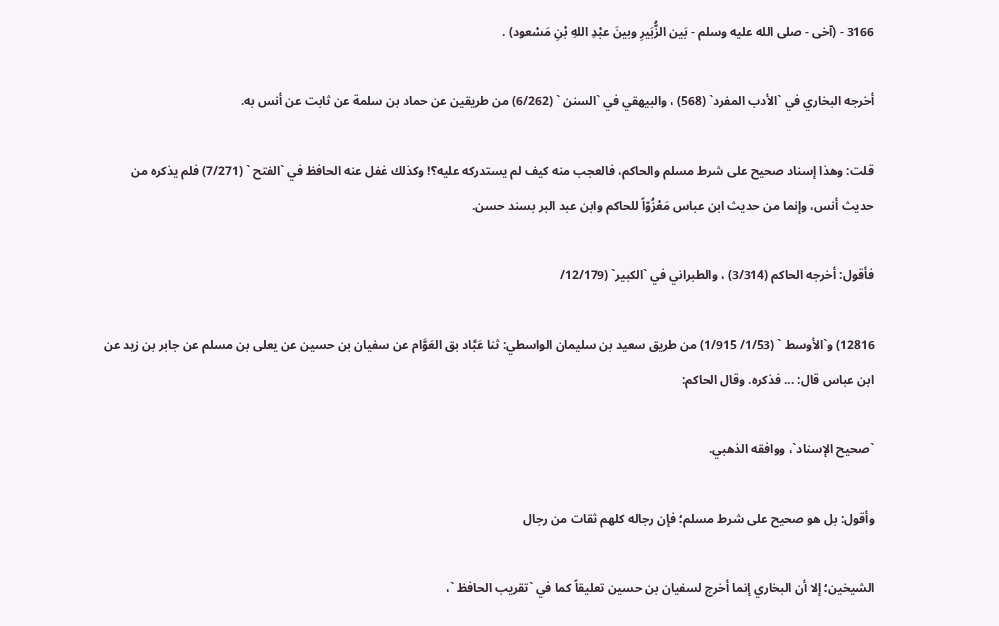3166 - (آخى - صلى الله عليه وسلم - بَين الزُّبَيرِ وبينَ عبْدِ اللهِ بْنِ مَسْعود) .

أخرجه البخاري في `الأدب المفرد` (568) ، والبيهقي في `السنن ` (6/262) من طريقين عن حماد بن سلمة عن ثابت عن أنس به.

قلت: وهذا إسناد صحيح على شرط مسلم والحاكم، فالعجب منه كيف لم يستدركه عليه؟! وكذلك غفل عنه الحافظ في `الفتح ` (7/271) فلم يذكره من حديث أنس، وإنما من حديث ابن عباس مَعْزُوّاً للحاكم وابن عبد البر بسند حسن.

فأقول: أخرجه الحاكم (3/314) ، والطبراني في `الكبير` (12/179/

12816) و`الأوسط ` (1/53/ 1/915) من طريق سعيد بن سليمان الواسطي: ثنا عَبَّاد بق العَوَّام عن سفيان بن حسين عن يعلى بن مسلم عن جابر بن زيد عن ابن عباس قال: ... فذكره. وقال الحاكم:

`صحيح الإسناد`، ووافقه الذهبي.

وأقول: بل هو صحيح على شرط مسلم؛ فإن رجاله كلهم ثقات من رجال

الشيخين؛ إلا أن البخاري إنما أخرج لسفيان بن حسين تعليقاً كما في `تقريب الحافظ `،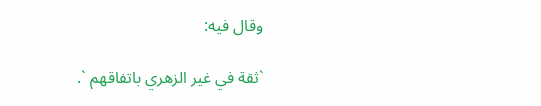وقال فيه:

`ثقة في غير الزهري باتفاقهم `.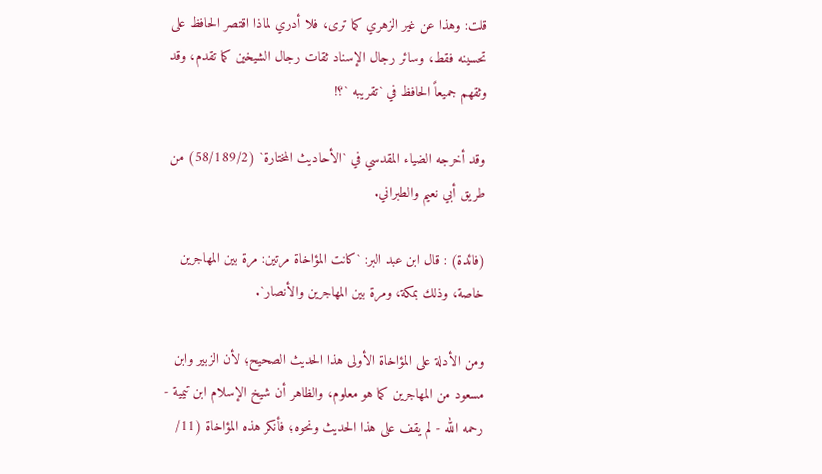قلت: وهذا عن غير الزهري كما ترى، فلا أدري لماذا اقتصر الحافظ على تحسينه فقط، وسائر رجال الإسناد ثقات رجال الشيخين كما تقدم، وقد وثقهم جميعاً الحافظ في `تقريبه `؟!

وقد أخرجه الضياء المقدسي في `الأحاديث المختارة` (58/189/2) من طريق أبي نعيم والطبراني.

(فائدة) : قال ابن عبد البر: `كانت المؤاخاة مرتين: مرة بين المهاجرين خاصة، وذلك بمكة، ومرة بين المهاجرين والأنصار`.

ومن الأدلة على المؤاخاة الأولى هذا الحديث الصحيح؛ لأن الزبير وابن مسعود من المهاجرين كما هو معلوم، والظاهر أن شيخ الإسلام ابن تيمية - رحمه الله - لم يقف على هذا الحديث ونحوه؛ فأنكر هذه المؤاخاة (11/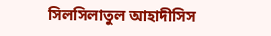সিলসিলাতুল আহাদীসিস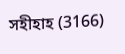সহীহাহ (3166)